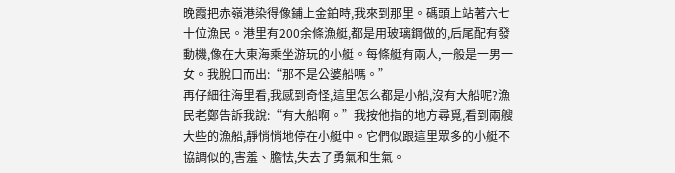晚霞把赤嶺港染得像鋪上金鉑時,我來到那里。碼頭上站著六七十位漁民。港里有200余條漁艇,都是用玻璃鋼做的,后尾配有發動機,像在大東海乘坐游玩的小艇。每條艇有兩人,一般是一男一女。我脫口而出:“那不是公婆船嗎。”
再仔細往海里看,我感到奇怪,這里怎么都是小船,沒有大船呢?漁民老鄭告訴我說:“有大船啊。”我按他指的地方尋覓,看到兩艘大些的漁船,靜悄悄地停在小艇中。它們似跟這里眾多的小艇不協調似的,害羞、膽怯,失去了勇氣和生氣。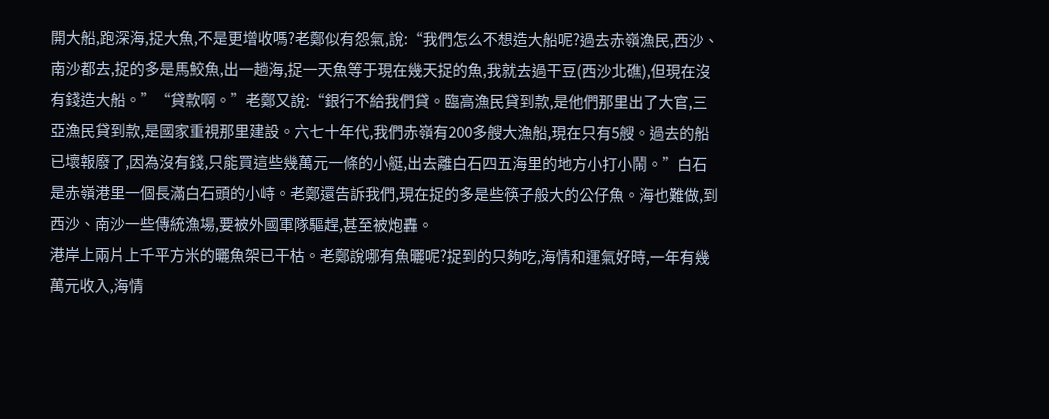開大船,跑深海,捉大魚,不是更增收嗎?老鄭似有怨氣,說:“我們怎么不想造大船呢?過去赤嶺漁民,西沙、南沙都去,捉的多是馬鮫魚,出一趟海,捉一天魚等于現在幾天捉的魚,我就去過干豆(西沙北礁),但現在沒有錢造大船。”“貸款啊。”老鄭又說:“銀行不給我們貸。臨高漁民貸到款,是他們那里出了大官,三亞漁民貸到款,是國家重視那里建設。六七十年代,我們赤嶺有200多艘大漁船,現在只有5艘。過去的船已壞報廢了,因為沒有錢,只能買這些幾萬元一條的小艇,出去離白石四五海里的地方小打小鬧。”白石是赤嶺港里一個長滿白石頭的小峙。老鄭還告訴我們,現在捉的多是些筷子般大的公仔魚。海也難做,到西沙、南沙一些傳統漁場,要被外國軍隊驅趕,甚至被炮轟。
港岸上兩片上千平方米的曬魚架已干枯。老鄭說哪有魚曬呢?捉到的只夠吃,海情和運氣好時,一年有幾萬元收入,海情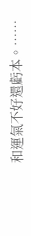和運氣不好還虧本。……